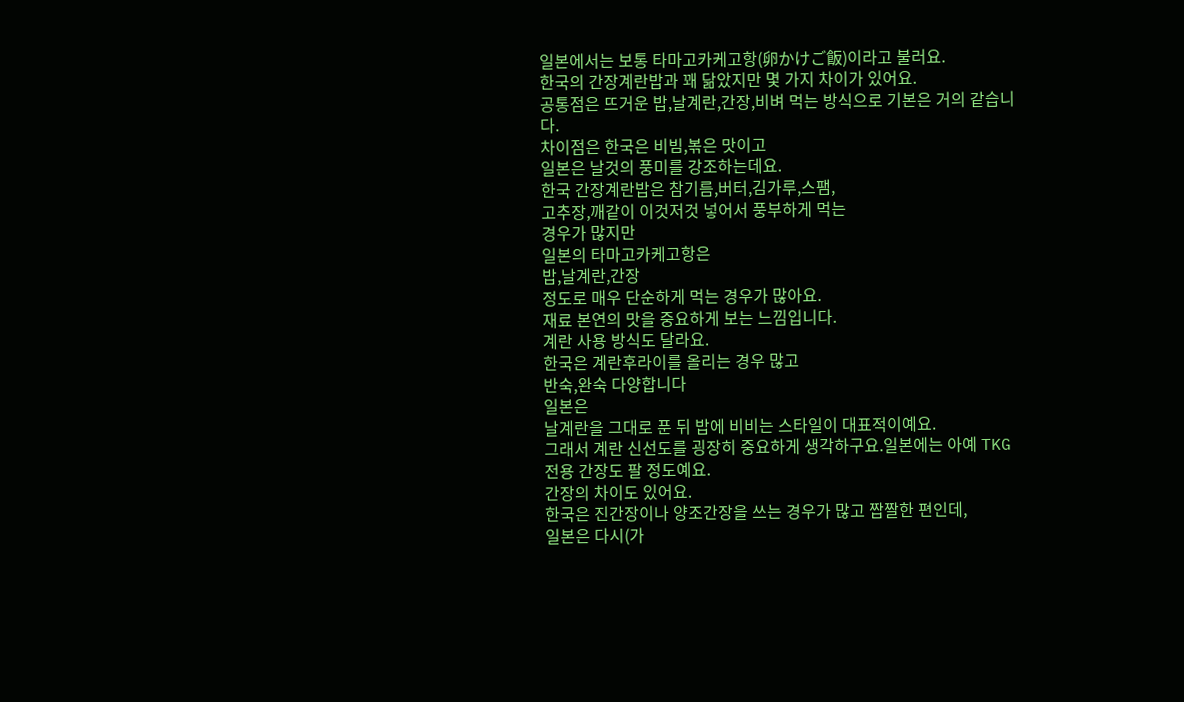일본에서는 보통 타마고카케고항(卵かけご飯)이라고 불러요.
한국의 간장계란밥과 꽤 닮았지만 몇 가지 차이가 있어요.
공통점은 뜨거운 밥,날계란,간장,비벼 먹는 방식으로 기본은 거의 같습니다.
차이점은 한국은 비빔,볶은 맛이고
일본은 날것의 풍미를 강조하는데요.
한국 간장계란밥은 참기름,버터,김가루,스팸,
고추장,깨같이 이것저것 넣어서 풍부하게 먹는
경우가 많지만
일본의 타마고카케고항은
밥,날계란,간장
정도로 매우 단순하게 먹는 경우가 많아요.
재료 본연의 맛을 중요하게 보는 느낌입니다.
계란 사용 방식도 달라요.
한국은 계란후라이를 올리는 경우 많고
반숙,완숙 다양합니다
일본은
날계란을 그대로 푼 뒤 밥에 비비는 스타일이 대표적이예요.
그래서 계란 신선도를 굉장히 중요하게 생각하구요.일본에는 아예 TKG 전용 간장도 팔 정도예요.
간장의 차이도 있어요.
한국은 진간장이나 양조간장을 쓰는 경우가 많고 짭짤한 편인데,
일본은 다시(가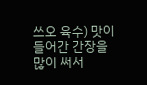쓰오 육수) 맛이 들어간 간장을
많이 써서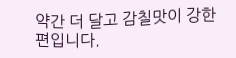약간 더 달고 감칠맛이 강한 편입니다.